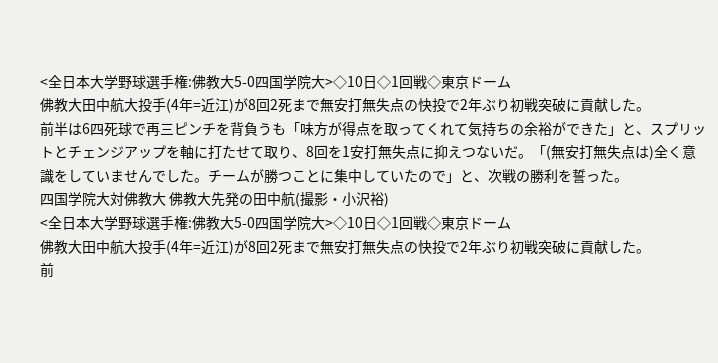<全日本大学野球選手権:佛教大5-0四国学院大>◇10日◇1回戦◇東京ドーム
佛教大田中航大投手(4年=近江)が8回2死まで無安打無失点の快投で2年ぶり初戦突破に貢献した。
前半は6四死球で再三ピンチを背負うも「味方が得点を取ってくれて気持ちの余裕ができた」と、スプリットとチェンジアップを軸に打たせて取り、8回を1安打無失点に抑えつないだ。「(無安打無失点は)全く意識をしていませんでした。チームが勝つことに集中していたので」と、次戦の勝利を誓った。
四国学院大対佛教大 佛教大先発の田中航(撮影・小沢裕)
<全日本大学野球選手権:佛教大5-0四国学院大>◇10日◇1回戦◇東京ドーム
佛教大田中航大投手(4年=近江)が8回2死まで無安打無失点の快投で2年ぶり初戦突破に貢献した。
前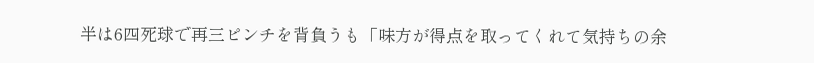半は6四死球で再三ピンチを背負うも「味方が得点を取ってくれて気持ちの余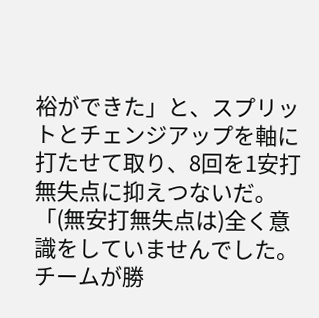裕ができた」と、スプリットとチェンジアップを軸に打たせて取り、8回を1安打無失点に抑えつないだ。「(無安打無失点は)全く意識をしていませんでした。チームが勝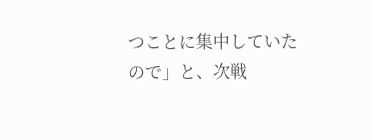つことに集中していたので」と、次戦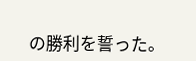の勝利を誓った。